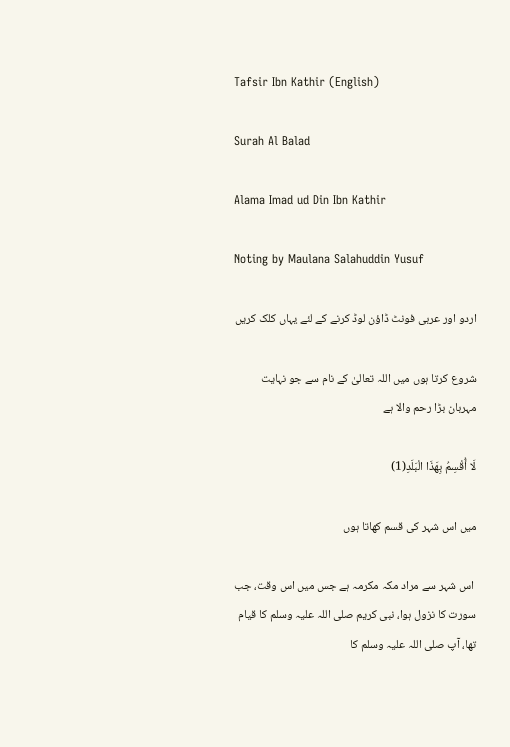Tafsir Ibn Kathir (English)

Surah Al Balad

Alama Imad ud Din Ibn Kathir

Noting by Maulana Salahuddin Yusuf

اردو اور عربی فونٹ ڈاؤن لوڈ کرنے کے لئے یہاں کلک کریں

شروع کرتا ہوں میں اللہ تعالیٰ کے نام سے جو نہایت مہربان بڑا رحم والا ہے

لَا أُقْسِمُ بِهَذَا الْبَلَدِ(1)

میں اس شہر کی قسم کھاتا ہوں

 اس شہر سے مراد مکہ مکرمہ ہے جس میں اس وقت، جب سورت کا نزول ہوا، نبی کریم صلی اللہ علیہ وسلم کا قیام تھا، آپ صلی اللہ علیہ وسلم کا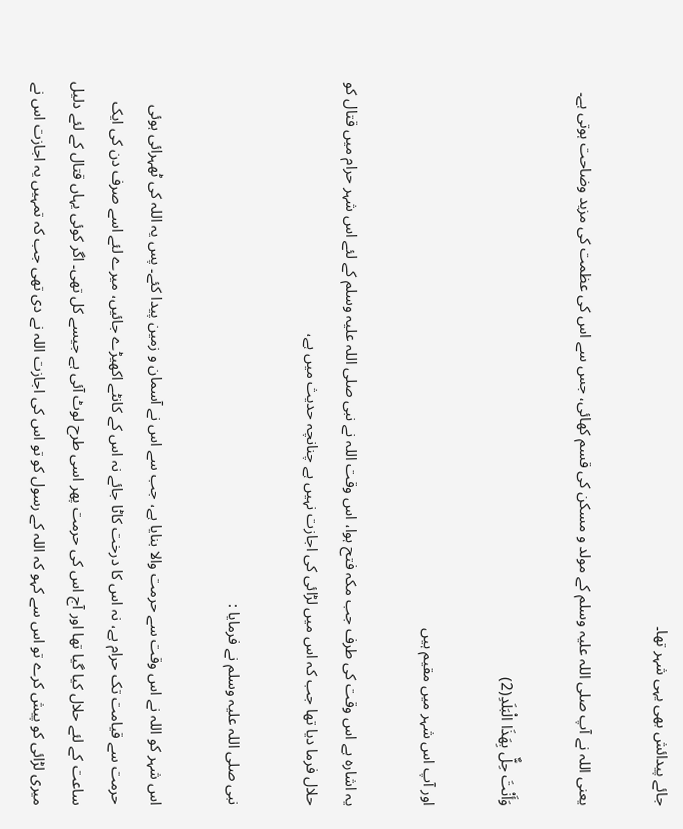جائے پیدائش بھی یہی شہر تھا۔

یعنی اللہ نے آپ صلی اللہ علیہ وسلم کے مولد و مسکن کی قسم کھائی، جس سے اس کی عظمت کی مزید وضاحت ہوتی ہے۔

وَأَنْتَ حِلٌّ بِهَذَا الْبَلَدِ(2)

اور آپ اس شہر میں مقیم ہیں

یہ اشارہ ہے اس وقت کی طرف جب مکہ فتح ہوا، اس وقت اللہ نے نبی صلی اللہ علیہ وسلم کے لئے اس شہر حرام میں قتال کو حلال فرما دیا تھا جب کہ اس میں لڑائی کی اجازت نہیں ہے چنانچہ حدیث میں ہے،

نبی صلی اللہ علیہ وسلم نے فرمایا :

اس شہر کو اللہ نے اس وقت سے حرمت والا بنایا ہے، جب سے اس نے آسمان و زمین پیدا کئے۔ پس یہ اللہ کی ٹھہرائی ہوئی حرمت سے قیامت تک حرام ہے، نہ اس کا درخت کاٹا جائے نہ اس کے کانٹے اکھیڑے جائیں، میرے لئے اسے صرف دن کی ایک ساعت کے لئے حلال کیا گیا تھا اور آج اس کی حرمت پھر اسی طرح لوٹ آئی ہے جیسے کل تھی۔ اگر کوئی یہاں قتال کے لئے دلیل میری لڑائی کو پیش کرے تو اس سے کہو کہ اللہ کے رسول کو تو اس کی اجازت اللہ نے دی تھی جب کہ تمہیں یہ اجازت اس نے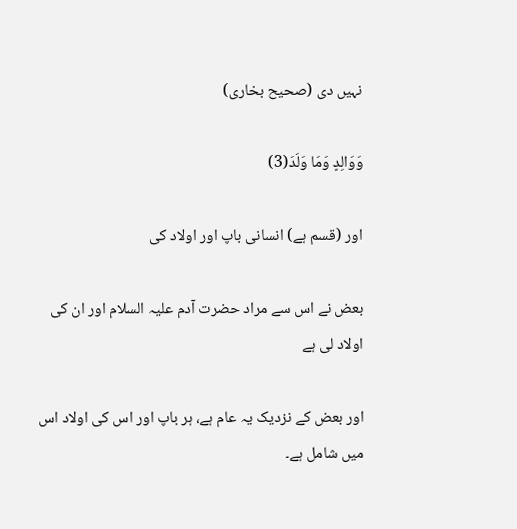نہیں دی (صحیح بخاری)

وَوَالِدٍ وَمَا وَلَدَ(3)

اور (قسم ہے) انسانی باپ اور اولاد کی

بعض نے اس سے مراد حضرت آدم علیہ السلام اور ان کی اولاد لی ہے

اور بعض کے نزدیک یہ عام ہے، ہر باپ اور اس کی اولاد اس میں شامل ہے۔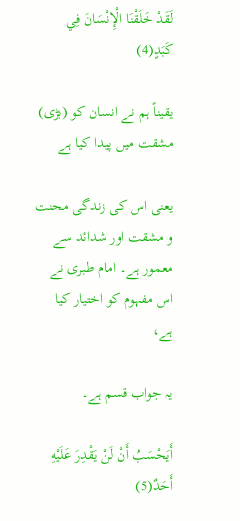لَقَدْ خَلَقْنَا الْإِنْسَانَ فِي كَبَدٍ(4)

یقیناً ہم نے انسان کو (بڑی) مشقت میں پیدا کیا ہے

یعنی اس کی زندگی محنت و مشقت اور شدائد سے معمور ہے۔ امام طبری نے اس مفہوم کو اختیار کیا ہے،

یہ جواب قسم ہے۔

أَيَحْسَبُ أَنْ لَنْ يَقْدِرَ عَلَيْهِ أَحَدٌ(5)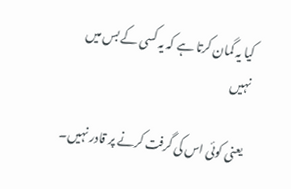کیا یہ گمان کرتا ہے کہ یہ کسی کے بس میں نہیں

یعنی کوئی اس کی گرفت کرنے پر قادر نہیں۔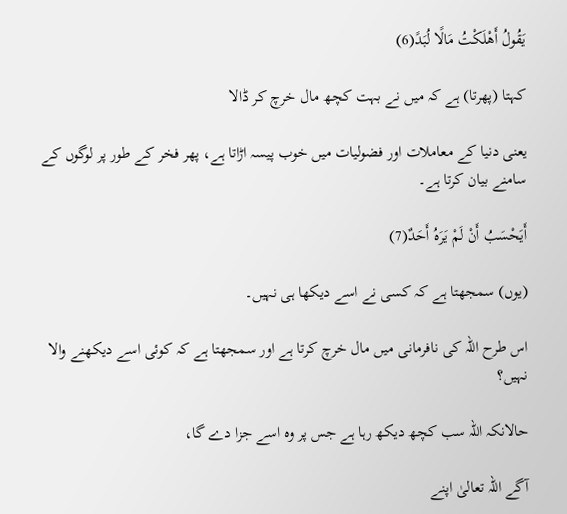يَقُولُ أَهْلَكْتُ مَالًا لُبَدً(6)

کہتا (پھرتا) ہے کہ میں نے بہت کچھ مال خرچ کر ڈالا

یعنی دنیا کے معاملات اور فضولیات میں خوب پیسہ اڑاتا ہے، پھر فخر کے طور پر لوگوں کے سامنے بیان کرتا ہے۔

أَيَحْسَبُ أَنْ لَمْ يَرَهُ أَحَدٌ(7)

(یوں) سمجھتا ہے کہ کسی نے اسے دیکھا ہی نہیں۔

اس طرح اللہ کی نافرمانی میں مال خرچ کرتا ہے اور سمجھتا ہے کہ کوئی اسے دیکھنے والا نہیں؟

حالانکہ اللہ سب کچھ دیکھ رہا ہے جس پر وہ اسے جزا دے گا،

آگے اللہ تعالیٰ اپنے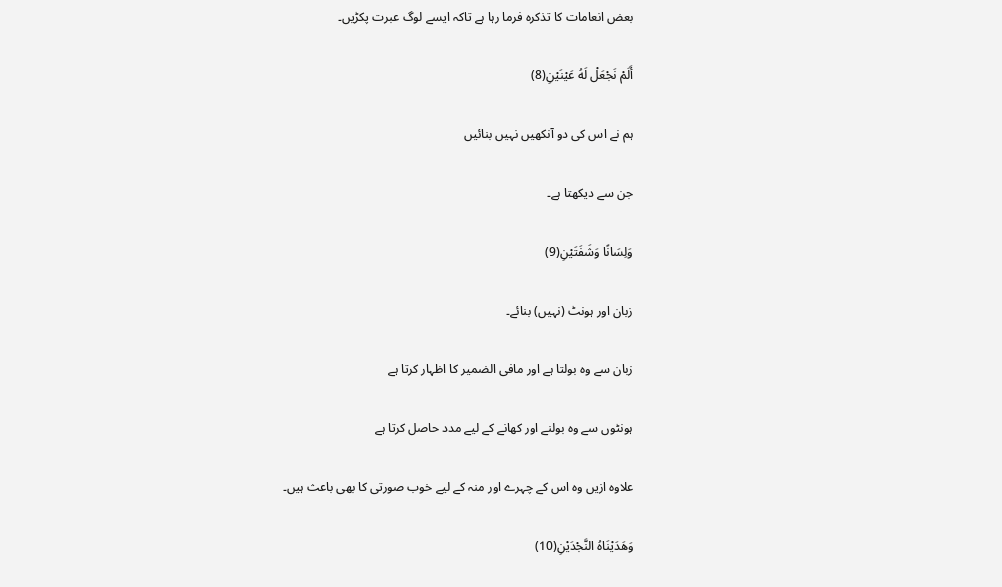بعض انعامات کا تذکرہ فرما رہا ہے تاکہ ایسے لوگ عبرت پکڑیں۔

أَلَمْ نَجْعَلْ لَهُ عَيْنَيْنِ(8)

ہم نے اس کی دو آنکھیں نہیں بنائیں

جن سے دیکھتا ہے۔

وَلِسَانًا وَشَفَتَيْنِ(9)

زبان اور ہونٹ (نہیں) بنائے۔

زبان سے وہ بولتا ہے اور مافی الضمیر کا اظہار کرتا ہے

ہونٹوں سے وہ بولنے اور کھانے کے لیے مدد حاصل کرتا ہے

علاوہ ازیں وہ اس کے چہرے اور منہ کے لیے خوب صورتی کا بھی باعث ہیں۔

وَهَدَيْنَاهُ النَّجْدَيْنِ(10)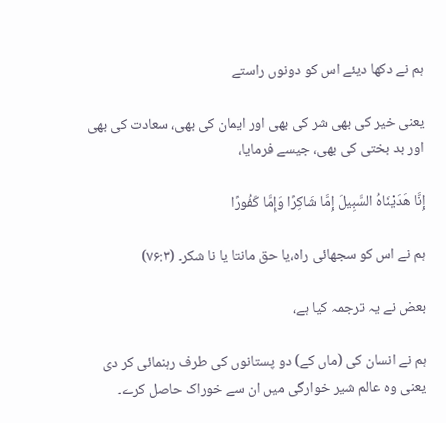ہم نے دکھا دیئے اس کو دونوں راستے

یعنی خیر کی بھی شر کی بھی اور ایمان کی بھی، سعادت کی بھی اور بد بختی کی بھی، جیسے فرمایا،

إِنَّا هَدَيْنَاهُ السَّبِيلَ إِمَّا شَاكِرًا وَإِمَّا كَفُورًا

ہم نے اس کو سجھائی راہ،یا حق مانتا یا نا شکر۔ (۷۶:۳)

بعض نے یہ ترجمہ کیا ہے،

ہم نے انسان کی (ماں کے) دو پستانوں کی طرف رہنمائی کر دی یعنی وہ عالم شیر خوارگی میں ان سے خوراک حاصل کرے۔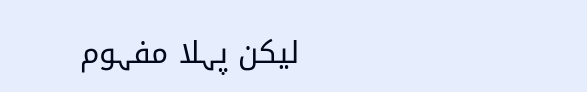لیکن پہلا مفہوم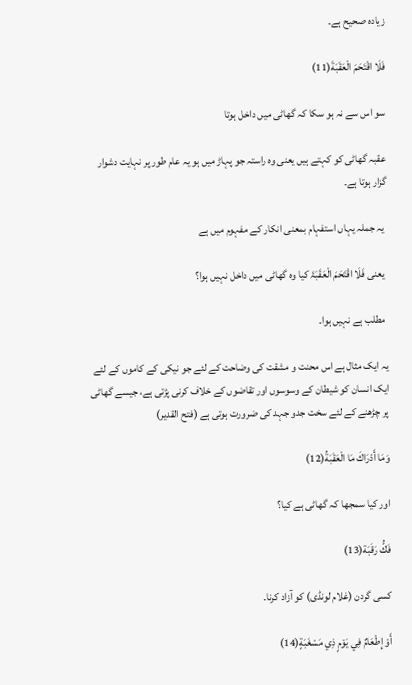زیادہ صحیح ہے۔

فَلَا اقْتَحَمَ الْعَقَبَةَ(11)

سو اس سے نہ ہو سکا کہ گھاٹی میں داخل ہوتا

عقبہ گھاٹی کو کہتے ہیں یعنی وہ راستہ جو پہاڑ میں ہو یہ عام طور پر نہایت دشوار گزار ہوتا ہے۔

 یہ جملہ یہاں استفہام بمعنی انکار کے مفہوم میں ہے

 یعنی فَلَا اقْتَحَمَ الْعَقَبَۃَ کیا وہ گھاٹی میں داخل نہیں ہوا؟

 مطلب ہے نہیں ہوا۔

یہ ایک مثال ہے اس محنت و مشقت کی وضاحت کے لئے جو نیکی کے کاموں کے لئے ایک انسان کو شیطان کے وسوسوں اور تقاضوں کے خلاف کرنی پڑتی ہے، جیسے گھاٹی پر چڑھنے کے لئے سخت جدو جہد کی ضرورت ہوتی ہے (فتح القدیر)

وَمَا أَدْرَاكَ مَا الْعَقَبَةُ(12)

اور کیا سمجھا کہ گھاٹی ہے کیا؟

فَكُّ رَقَبَة(13)

کسی گردن (غلام لونڈی) کو آزاد کرنا۔

أَوْ إِطْعَامٌ فِي يَوْمٍ ذِي مَسْغَبَةٍ(14)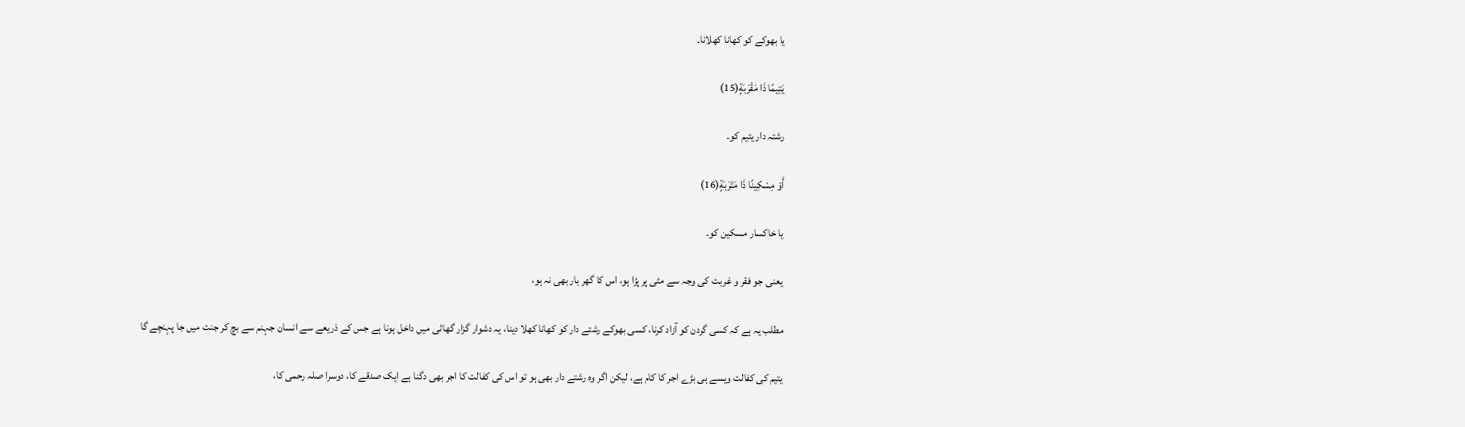یا بھوکے کو کھانا کھلانا۔

يَتِيمًا ذَا مَقْرَبَةٍ(15)

رشتہ دار یتیم کو۔

أَوْ مِسْكِينًا ذَا مَتْرَبَةٍ(16)

یا خاکسار مسکین کو۔

یعنی جو فقر و غربت کی وجہ سے مٹی پر پڑا ہو، اس کا گھر بار بھی نہ ہو،

مطلب یہ ہے کہ کسی گردن کو آزاد کرنا، کسی بھوکے رشتے دار کو کھانا کھلا دینا، یہ دشوار گزار گھاٹی میں داخل ہونا ہے جس کے ذریعے سے انسان جہنم سے بچ کر جنت میں جا پہنچے گا

یتیم کی کفالت ویسے ہی بڑے اجر کا کام ہے، لیکن اگر وہ رشتے دار بھی ہو تو اس کی کفالت کا اجر بھی دگنا ہے ایک صدقے کا، دوسرا صلہ رحمی کا،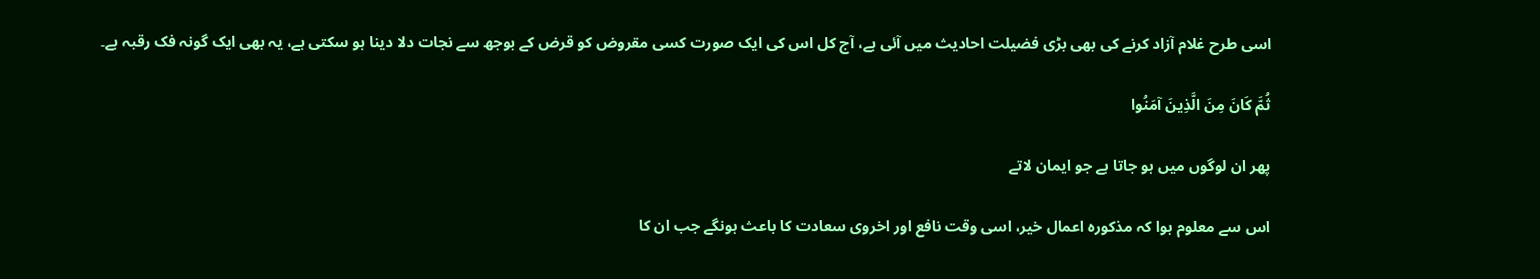اسی طرح غلام آزاد کرنے کی بھی بڑی فضیلت احادیث میں آئی ہے، آج کل اس کی ایک صورت کسی مقروض کو قرض کے بوجھ سے نجات دلا دینا ہو سکتی ہے، یہ بھی ایک گونہ فک رقبہ ہے۔

ثُمَّ كَانَ مِنَ الَّذِينَ آمَنُوا

پھر ان لوگوں میں ہو جاتا ہے جو ایمان لاتے

اس سے معلوم ہوا کہ مذکورہ اعمال خیر، اسی وقت نافع اور اخروی سعادت کا باعث ہونگے جب ان کا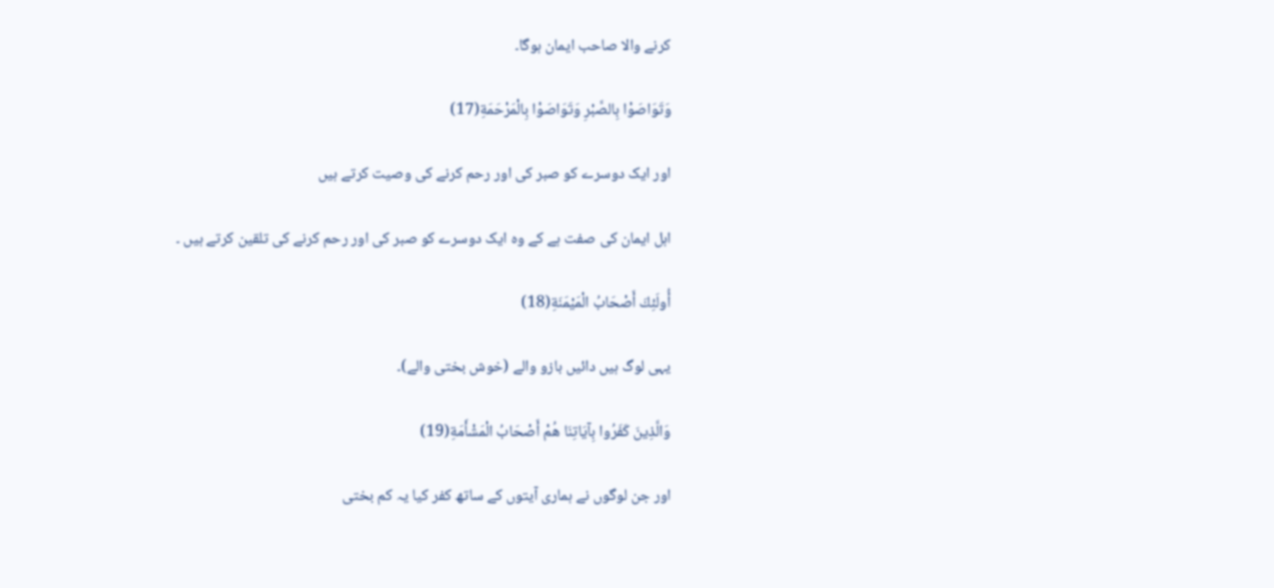کرنے والا صاحب ایمان ہوگا۔

وَتَوَاصَوْا بِالصَّبْرِ وَتَوَاصَوْا بِالْمَرْحَمَةِ(17)

اور ایک دوسرے کو صبر کی اور رحم کرنے کی وصیت کرتے ہیں

اہل ایمان کی صفت ہے کے وہ ایک دوسرے کو صبر کی اور رحم کرنے کی تلقین کرتے ہیں ۔

أُولَئِكَ أَصْحَابُ الْمَيْمَنَةِ(18)

یہی لوگ ہیں دائیں بازو والے (خوش بختی والے)۔

وَالَّذِينَ كَفَرُوا بِآيَاتِنَا هُمْ أَصْحَابُ الْمَشْأَمَةِ(19)

اور جن لوگوں نے ہماری آیتوں کے ساتھ کفر کیا یہ کم بختی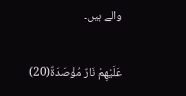والے ہیں۔

عَلَيْهِمْ نَارٌ مُؤْصَدَةٌ(20)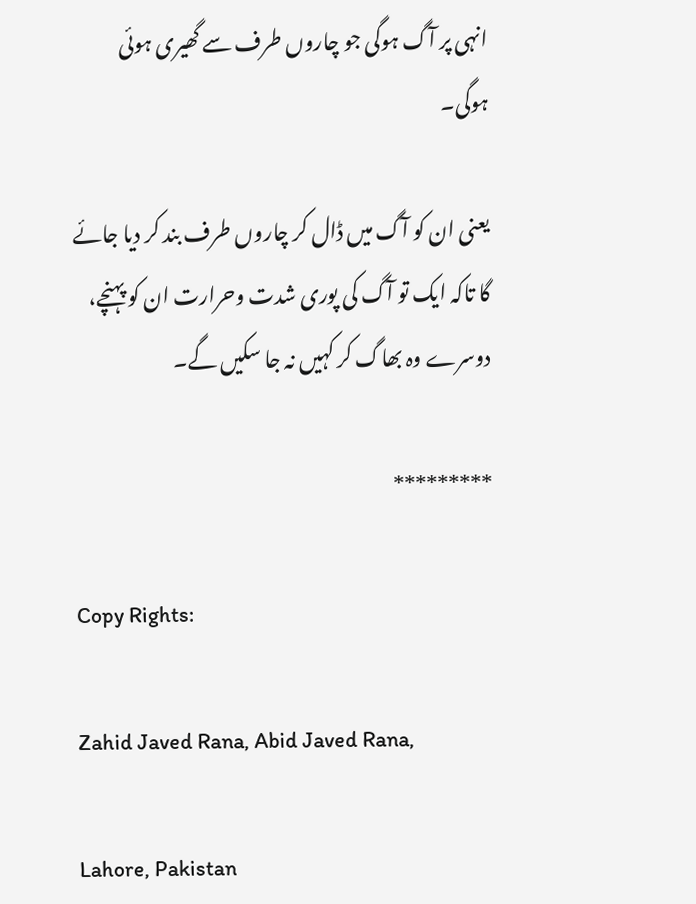انہی پر آگ ہوگی جو چاروں طرف سے گھیری ہوئی ہوگی۔

یعنی ان کو آگ میں ڈال کر چاروں طرف بند کر دیا جائے گا تاکہ ایک تو آگ کی پوری شدت وحرارت ان کو پہنچے، دوسرے وہ بھاگ کر کہیں نہ جا سکیں گے۔

*********

Copy Rights:

Zahid Javed Rana, Abid Javed Rana,

Lahore, Pakistan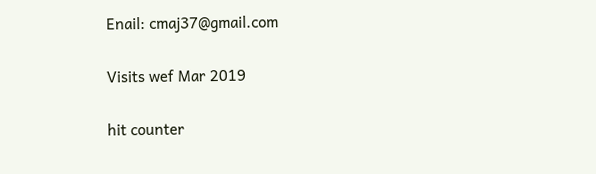Enail: cmaj37@gmail.com

Visits wef Mar 2019

hit counter